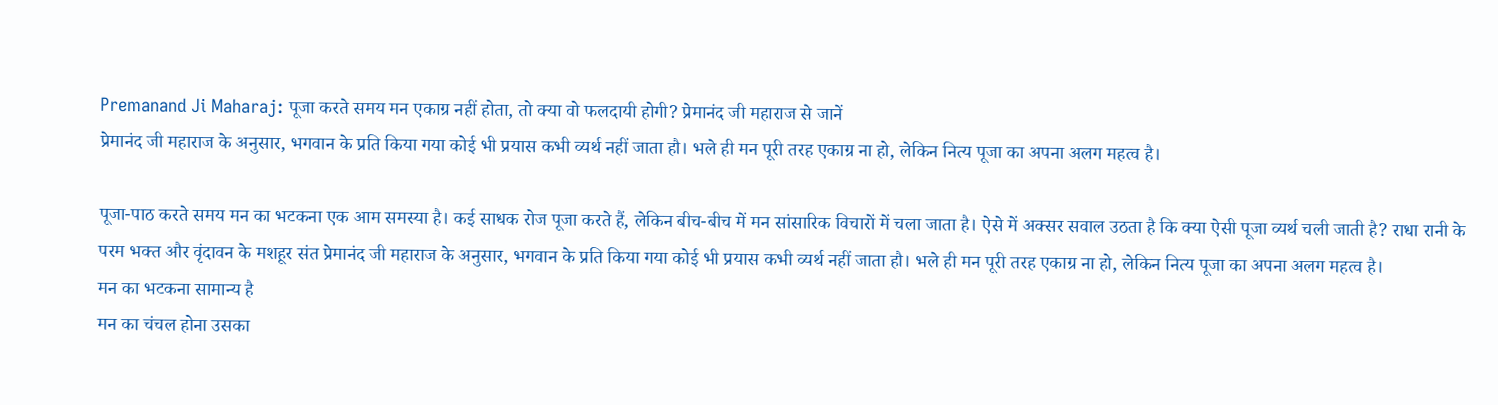Premanand Ji Maharaj: पूजा करते समय मन एकाग्र नहीं होता, तो क्या वो फलदायी होगी? प्रेमानंद जी महाराज से जानें
प्रेमानंद जी महाराज के अनुसार, भगवान के प्रति किया गया कोई भी प्रयास कभी व्यर्थ नहीं जाता हौ। भले ही मन पूरी तरह एकाग्र ना हो, लेकिन नित्य पूजा का अपना अलग महत्व है।

पूजा-पाठ करते समय मन का भटकना एक आम समस्या है। कई साधक रोज पूजा करते हैं, लेकिन बीच-बीच में मन सांसारिक विचारों में चला जाता है। ऐसे में अक्सर सवाल उठता है कि क्या ऐसी पूजा व्यर्थ चली जाती है? राधा रानी के परम भक्त और वृंदावन के मशहूर संत प्रेमानंद जी महाराज के अनुसार, भगवान के प्रति किया गया कोई भी प्रयास कभी व्यर्थ नहीं जाता हौ। भले ही मन पूरी तरह एकाग्र ना हो, लेकिन नित्य पूजा का अपना अलग महत्व है।
मन का भटकना सामान्य है
मन का चंचल होना उसका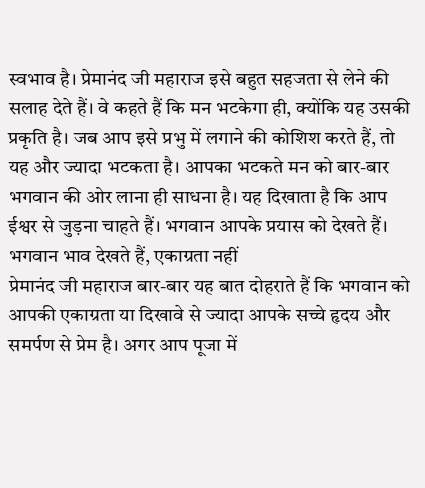स्वभाव है। प्रेमानंद जी महाराज इसे बहुत सहजता से लेने की सलाह देते हैं। वे कहते हैं कि मन भटकेगा ही, क्योंकि यह उसकी प्रकृति है। जब आप इसे प्रभु में लगाने की कोशिश करते हैं, तो यह और ज्यादा भटकता है। आपका भटकते मन को बार-बार भगवान की ओर लाना ही साधना है। यह दिखाता है कि आप ईश्वर से जुड़ना चाहते हैं। भगवान आपके प्रयास को देखते हैं।
भगवान भाव देखते हैं, एकाग्रता नहीं
प्रेमानंद जी महाराज बार-बार यह बात दोहराते हैं कि भगवान को आपकी एकाग्रता या दिखावे से ज्यादा आपके सच्चे हृदय और समर्पण से प्रेम है। अगर आप पूजा में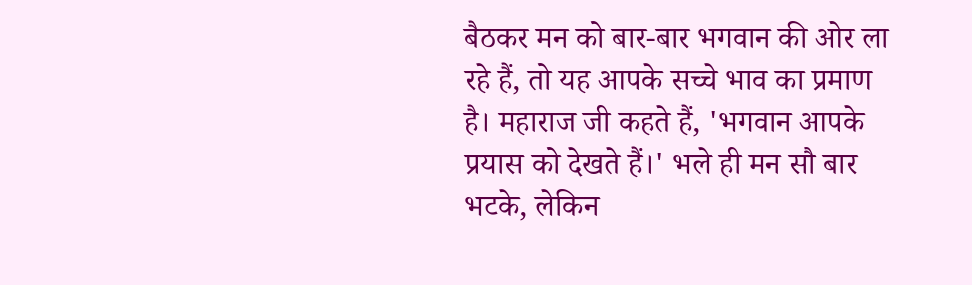बैठकर मन को बार-बार भगवान की ओर ला रहे हैं, तो यह आपके सच्चे भाव का प्रमाण है। महाराज जी कहते हैं, 'भगवान आपके प्रयास को देखते हैं।' भले ही मन सौ बार भटके, लेकिन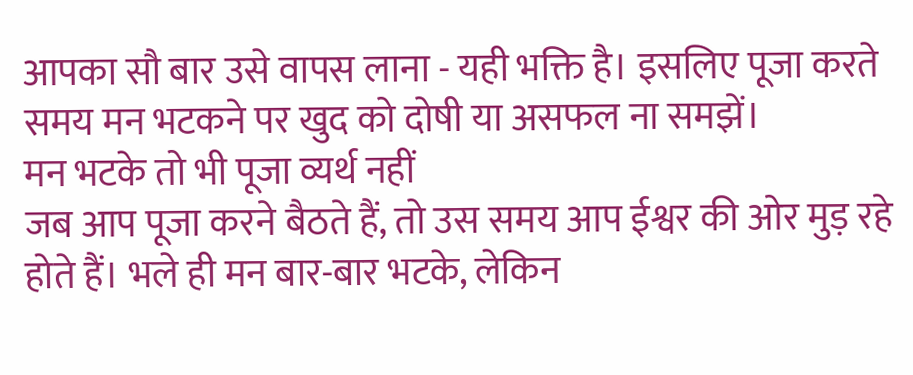आपका सौ बार उसे वापस लाना - यही भक्ति है। इसलिए पूजा करते समय मन भटकने पर खुद को दोषी या असफल ना समझें।
मन भटके तो भी पूजा व्यर्थ नहीं
जब आप पूजा करने बैठते हैं, तो उस समय आप ईश्वर की ओर मुड़ रहे होते हैं। भले ही मन बार-बार भटके, लेकिन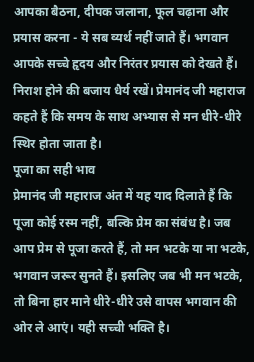आपका बैठना, दीपक जलाना, फूल चढ़ाना और प्रयास करना - ये सब व्यर्थ नहीं जाते हैं। भगवान आपके सच्चे हृदय और निरंतर प्रयास को देखते हैं। निराश होने की बजाय धैर्य रखें। प्रेमानंद जी महाराज कहते हैं कि समय के साथ अभ्यास से मन धीरे-धीरे स्थिर होता जाता है।
पूजा का सही भाव
प्रेमानंद जी महाराज अंत में यह याद दिलाते हैं कि पूजा कोई रस्म नहीं, बल्कि प्रेम का संबंध है। जब आप प्रेम से पूजा करते हैं, तो मन भटके या ना भटके, भगवान जरूर सुनते हैं। इसलिए जब भी मन भटके, तो बिना हार माने धीरे-धीरे उसे वापस भगवान की ओर ले आएं। यही सच्ची भक्ति है।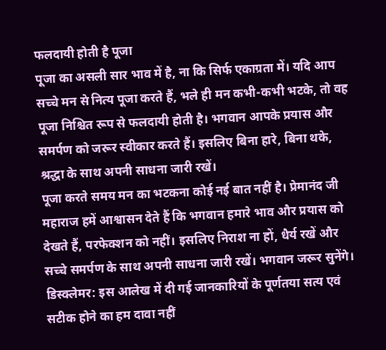फलदायी होती है पूजा
पूजा का असली सार भाव में है, ना कि सिर्फ एकाग्रता में। यदि आप सच्चे मन से नित्य पूजा करते हैं, भले ही मन कभी-कभी भटके, तो वह पूजा निश्चित रूप से फलदायी होती है। भगवान आपके प्रयास और समर्पण को जरूर स्वीकार करते हैं। इसलिए बिना हारे, बिना थके, श्रद्धा के साथ अपनी साधना जारी रखें।
पूजा करते समय मन का भटकना कोई नई बात नहीं है। प्रेमानंद जी महाराज हमें आश्वासन देते हैं कि भगवान हमारे भाव और प्रयास को देखते हैं, परफेक्शन को नहीं। इसलिए निराश ना हों, धैर्य रखें और सच्चे समर्पण के साथ अपनी साधना जारी रखें। भगवान जरूर सुनेंगे।
डिस्क्लेमर: इस आलेख में दी गई जानकारियों के पूर्णतया सत्य एवं सटीक होने का हम दावा नहीं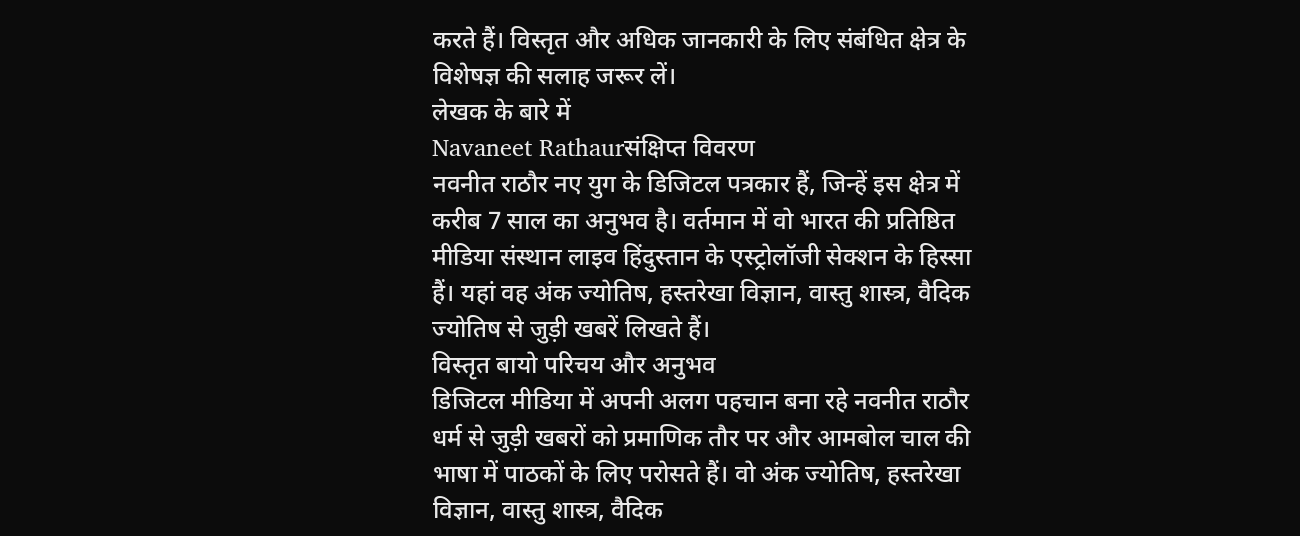करते हैं। विस्तृत और अधिक जानकारी के लिए संबंधित क्षेत्र के विशेषज्ञ की सलाह जरूर लें।
लेखक के बारे में
Navaneet Rathaurसंक्षिप्त विवरण
नवनीत राठौर नए युग के डिजिटल पत्रकार हैं, जिन्हें इस क्षेत्र में करीब 7 साल का अनुभव है। वर्तमान में वो भारत की प्रतिष्ठित मीडिया संस्थान लाइव हिंदुस्तान के एस्ट्रोलॉजी सेक्शन के हिस्सा हैं। यहां वह अंक ज्योतिष, हस्तरेखा विज्ञान, वास्तु शास्त्र, वैदिक ज्योतिष से जुड़ी खबरें लिखते हैं।
विस्तृत बायो परिचय और अनुभव
डिजिटल मीडिया में अपनी अलग पहचान बना रहे नवनीत राठौर धर्म से जुड़ी खबरों को प्रमाणिक तौर पर और आमबोल चाल की भाषा में पाठकों के लिए परोसते हैं। वो अंक ज्योतिष, हस्तरेखा विज्ञान, वास्तु शास्त्र, वैदिक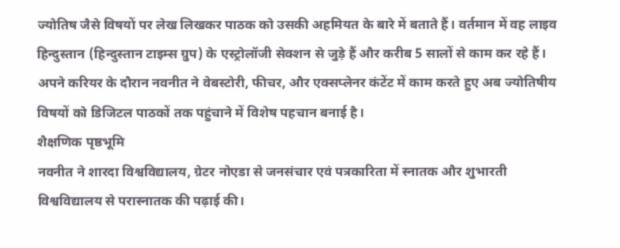ज्योतिष जैसे विषयों पर लेख लिखकर पाठक को उसकी अहमियत के बारे में बताते हैं। वर्तमान में वह लाइव हिन्दुस्तान (हिन्दुस्तान टाइम्स ग्रुप) के एस्ट्रोलॉजी सेक्शन से जुड़े हैं और करीब 5 सालों से काम कर रहे हैं। अपने करियर के दौरान नवनीत ने वेबस्टोरी, फीचर, और एक्सप्लेनर कंटेंट में काम करते हुए अब ज्योतिषीय विषयों को डिजिटल पाठकों तक पहुंचाने में विशेष पहचान बनाई है।
शैक्षणिक पृष्ठभूमि
नवनीत ने शारदा विश्वविद्यालय, ग्रेटर नोएडा से जनसंचार एवं पत्रकारिता में स्नातक और शुभारती विश्वविद्यालय से परास्नातक की पढ़ाई की।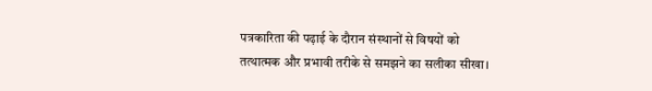पत्रकारिता की पढ़ाई के दौरान संस्थानों से विषयों को तत्थात्मक और प्रभावी तरीके से समझने का सलीका सीखा।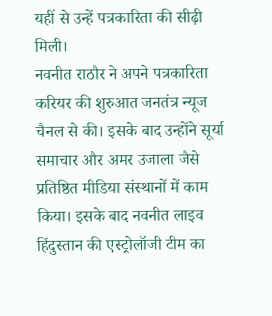यहीं से उन्हें पत्रकारिता की सीढ़ी मिली।
नवनीत राठौर ने अपने पत्रकारिता करियर की शुरुआत जनतंत्र न्यूज चैनल से की। इसके बाद उन्होंने सूर्या समाचार और अमर उजाला जैसे प्रतिष्ठित मीडिया संस्थानों में काम किया। इसके बाद नवनीत लाइव हिंदुस्तान की एस्ट्रोलॉजी टीम का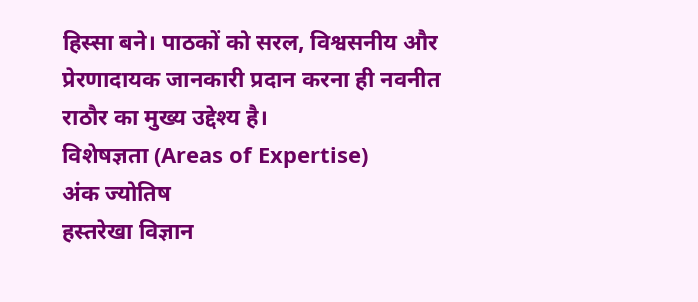हिस्सा बने। पाठकों को सरल, विश्वसनीय और प्रेरणादायक जानकारी प्रदान करना ही नवनीत राठौर का मुख्य उद्देश्य है।
विशेषज्ञता (Areas of Expertise)
अंक ज्योतिष
हस्तरेखा विज्ञान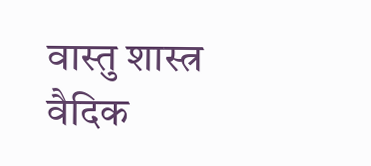वास्तु शास्त्र
वैदिक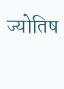ज्योतिष